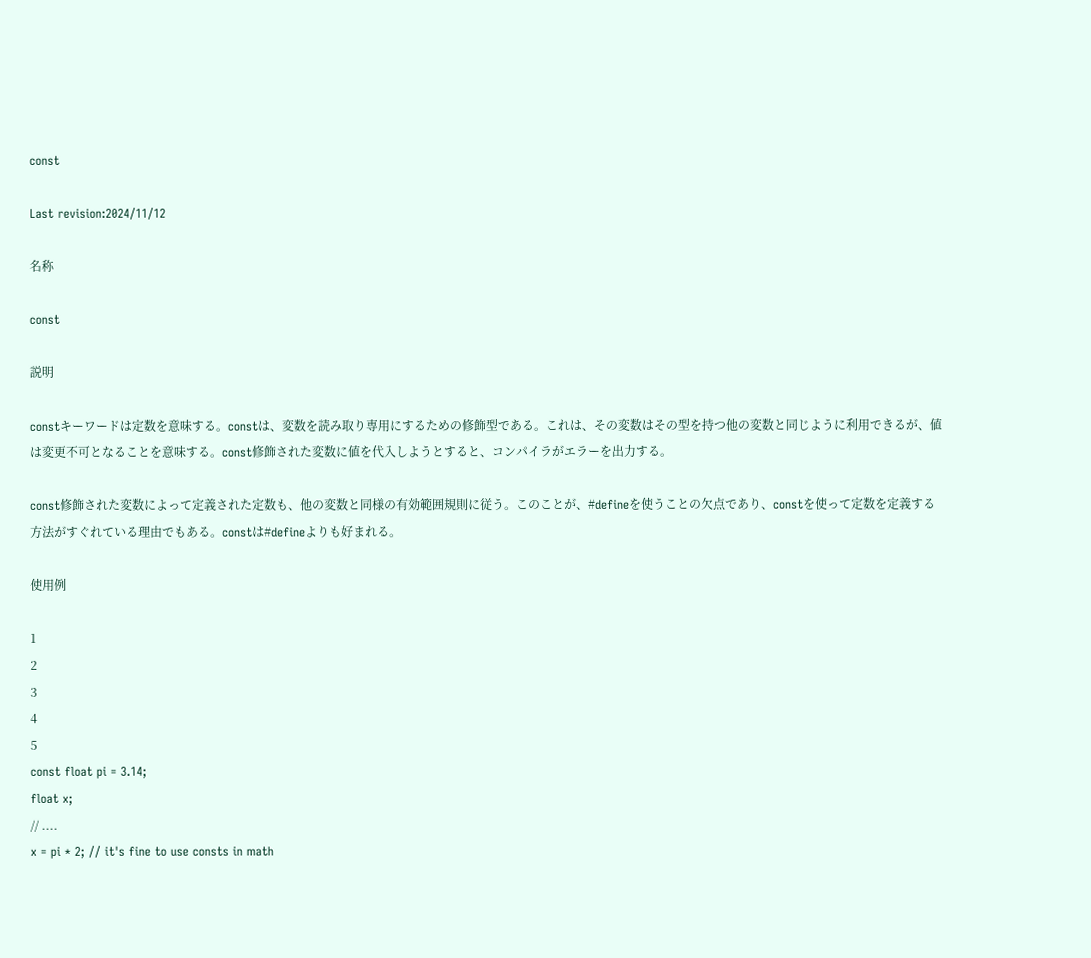const

Last revision:2024/11/12

名称

const

説明

constキーワードは定数を意味する。constは、変数を読み取り専用にするための修飾型である。これは、その変数はその型を持つ他の変数と同じように利用できるが、値は変更不可となることを意味する。const修飾された変数に値を代入しようとすると、コンパイラがエラーを出力する。

const修飾された変数によって定義された定数も、他の変数と同様の有効範囲規則に従う。このことが、#defineを使うことの欠点であり、constを使って定数を定義する方法がすぐれている理由でもある。constは#defineよりも好まれる。

使用例

1
2
3
4
5
const float pi = 3.14;
float x;
// ....
x = pi * 2; // it's fine to use consts in math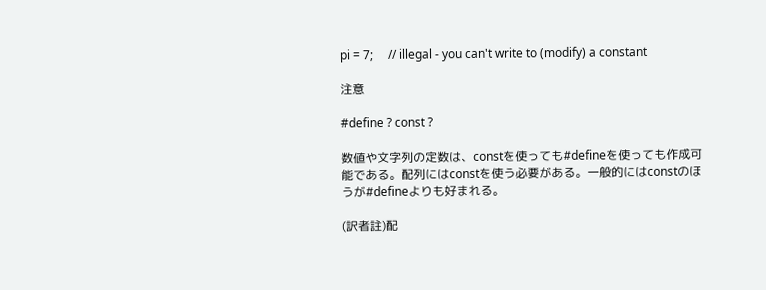pi = 7;     // illegal - you can't write to (modify) a constant

注意

#define ? const ?

数値や文字列の定数は、constを使っても#defineを使っても作成可能である。配列にはconstを使う必要がある。一般的にはconstのほうが#defineよりも好まれる。

(訳者註)配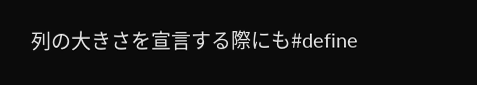列の大きさを宣言する際にも#define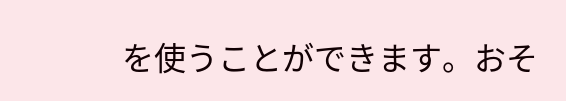を使うことができます。おそ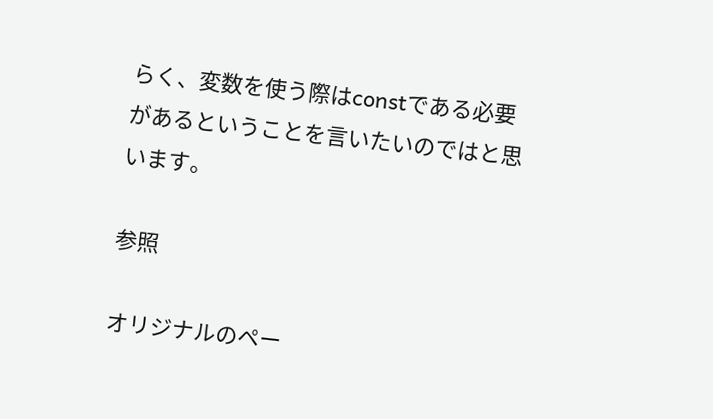らく、変数を使う際はconstである必要があるということを言いたいのではと思います。

参照

オリジナルのペー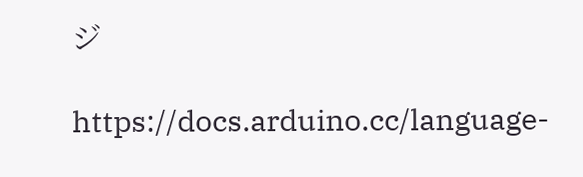ジ

https://docs.arduino.cc/language-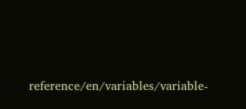reference/en/variables/variable-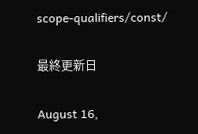scope-qualifiers/const/

最終更新日

August 16,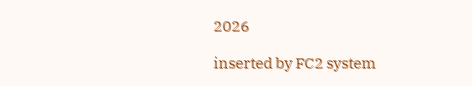2026

inserted by FC2 system